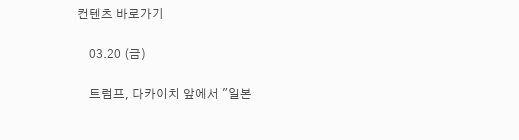컨텐츠 바로가기

    03.20 (금)

    트럼프, 다카이치 앞에서 "일본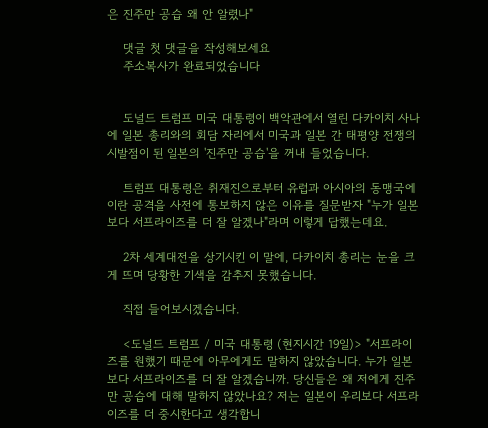은 진주만 공습 왜 안 알렸나"

    댓글 첫 댓글을 작성해보세요
    주소복사가 완료되었습니다


    도널드 트럼프 미국 대통령이 백악관에서 열린 다카이치 사나에 일본 총리와의 회담 자리에서 미국과 일본 간 태평양 전쟁의 시발점이 된 일본의 '진주만 공습'을 꺼내 들었습니다.

    트럼프 대통령은 취재진으로부터 유럽과 아시아의 동맹국에 이란 공격을 사전에 통보하지 않은 이유를 질문받자 "누가 일본보다 서프라이즈를 더 잘 알겠나"라며 이렇게 답했는데요.

    2차 세계대전을 상기시킨 이 말에, 다카이치 총리는 눈을 크게 뜨며 당황한 기색을 감추지 못했습니다.

    직접 들어보시겠습니다.

    <도널드 트럼프 / 미국 대통령 (현지시간 19일)> "서프라이즈를 원했기 때문에 아무에게도 말하지 않았습니다. 누가 일본보다 서프라이즈를 더 잘 알겠습니까. 당신들은 왜 저에게 진주만 공습에 대해 말하지 않았나요? 저는 일본이 우리보다 서프라이즈를 더 중시한다고 생각합니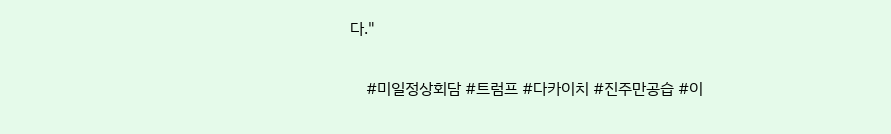다."

    #미일정상회담 #트럼프 #다카이치 #진주만공습 #이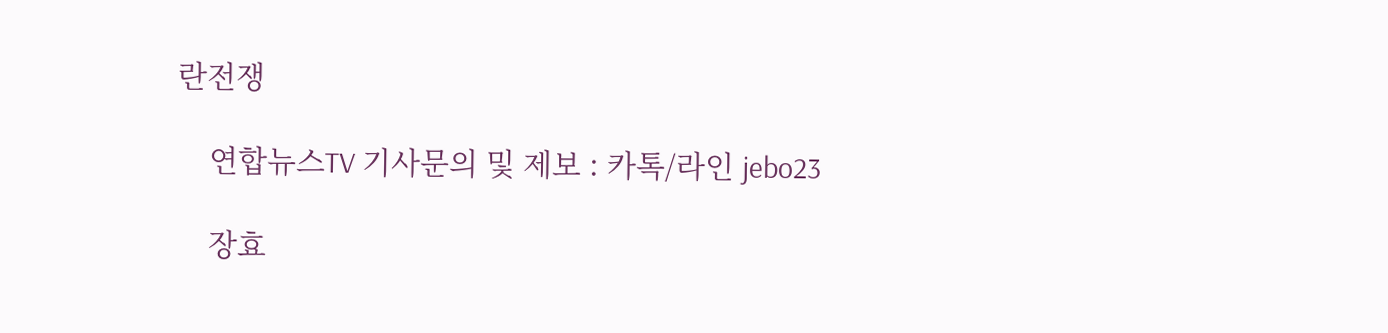란전쟁

    연합뉴스TV 기사문의 및 제보 : 카톡/라인 jebo23

    장효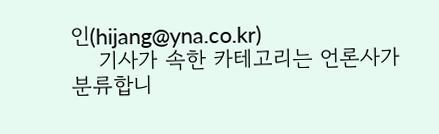인(hijang@yna.co.kr)
    기사가 속한 카테고리는 언론사가 분류합니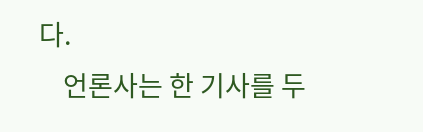다.
    언론사는 한 기사를 두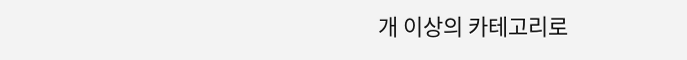개 이상의 카테고리로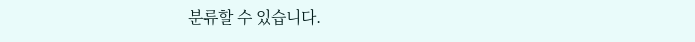분류할 수 있습니다.